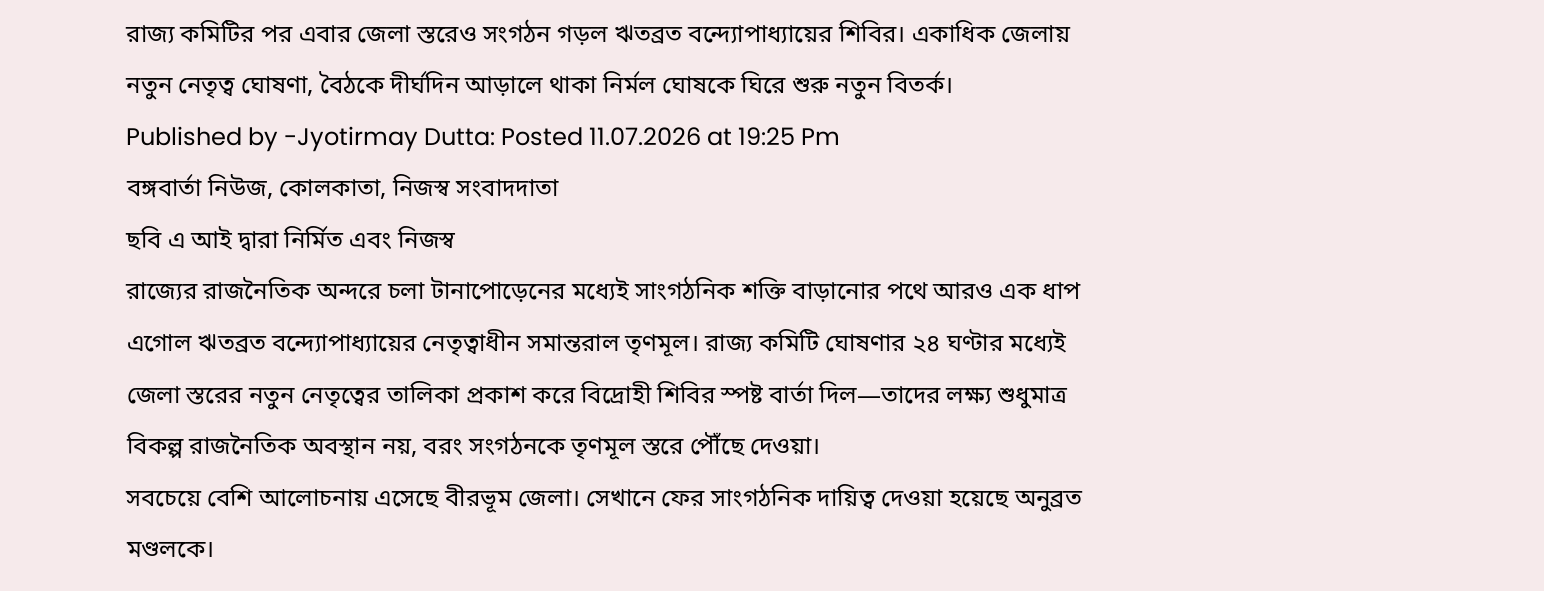রাজ্য কমিটির পর এবার জেলা স্তরেও সংগঠন গড়ল ঋতব্রত বন্দ্যোপাধ্যায়ের শিবির। একাধিক জেলায় নতুন নেতৃত্ব ঘোষণা, বৈঠকে দীর্ঘদিন আড়ালে থাকা নির্মল ঘোষকে ঘিরে শুরু নতুন বিতর্ক।
Published by -Jyotirmay Dutta: Posted 11.07.2026 at 19:25 Pm
বঙ্গবার্তা নিউজ, কোলকাতা, নিজস্ব সংবাদদাতা
ছবি এ আই দ্বারা নির্মিত এবং নিজস্ব
রাজ্যের রাজনৈতিক অন্দরে চলা টানাপোড়েনের মধ্যেই সাংগঠনিক শক্তি বাড়ানোর পথে আরও এক ধাপ এগোল ঋতব্রত বন্দ্যোপাধ্যায়ের নেতৃত্বাধীন সমান্তরাল তৃণমূল। রাজ্য কমিটি ঘোষণার ২৪ ঘণ্টার মধ্যেই জেলা স্তরের নতুন নেতৃত্বের তালিকা প্রকাশ করে বিদ্রোহী শিবির স্পষ্ট বার্তা দিল—তাদের লক্ষ্য শুধুমাত্র বিকল্প রাজনৈতিক অবস্থান নয়, বরং সংগঠনকে তৃণমূল স্তরে পৌঁছে দেওয়া।
সবচেয়ে বেশি আলোচনায় এসেছে বীরভূম জেলা। সেখানে ফের সাংগঠনিক দায়িত্ব দেওয়া হয়েছে অনুব্রত মণ্ডলকে।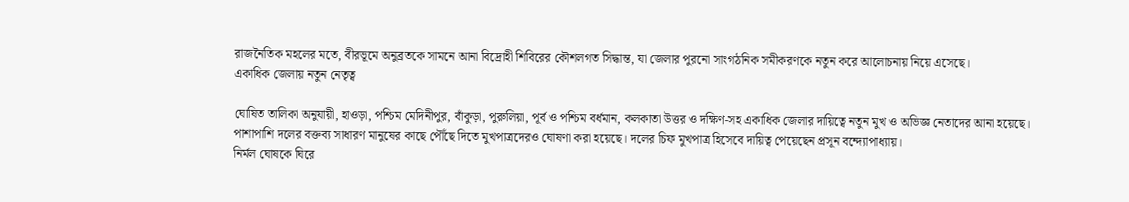রাজনৈতিক মহলের মতে, বীরভূমে অনুব্রতকে সামনে আনা বিদ্রোহী শিবিরের কৌশলগত সিদ্ধান্ত, যা জেলার পুরনো সাংগঠনিক সমীকরণকে নতুন করে আলোচনায় নিয়ে এসেছে।
একাধিক জেলায় নতুন নেতৃত্ব

ঘোষিত তালিকা অনুযায়ী, হাওড়া, পশ্চিম মেদিনীপুর, বাঁকুড়া, পুরুলিয়া, পূর্ব ও পশ্চিম বর্ধমান, কলকাতা উত্তর ও দক্ষিণ-সহ একাধিক জেলার দায়িত্বে নতুন মুখ ও অভিজ্ঞ নেতাদের আনা হয়েছে। পাশাপাশি দলের বক্তব্য সাধারণ মানুষের কাছে পৌঁছে দিতে মুখপাত্রদেরও ঘোষণা করা হয়েছে। দলের চিফ মুখপাত্র হিসেবে দায়িত্ব পেয়েছেন প্রসূন বন্দ্যোপাধ্যায়।
নির্মল ঘোষকে ঘিরে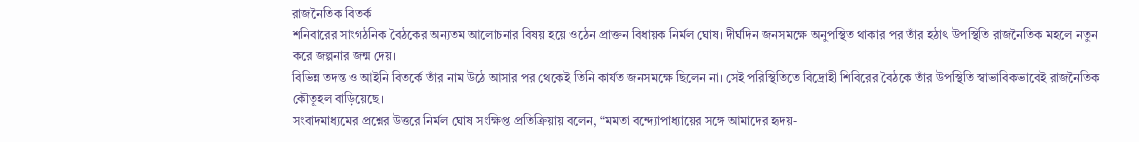রাজনৈতিক বিতর্ক
শনিবারের সাংগঠনিক বৈঠকের অন্যতম আলোচনার বিষয় হয়ে ওঠেন প্রাক্তন বিধায়ক নির্মল ঘোষ। দীর্ঘদিন জনসমক্ষে অনুপস্থিত থাকার পর তাঁর হঠাৎ উপস্থিতি রাজনৈতিক মহলে নতুন করে জল্পনার জন্ম দেয়।
বিভিন্ন তদন্ত ও আইনি বিতর্কে তাঁর নাম উঠে আসার পর থেকেই তিনি কার্যত জনসমক্ষে ছিলেন না। সেই পরিস্থিতিতে বিদ্রোহী শিবিরের বৈঠকে তাঁর উপস্থিতি স্বাভাবিকভাবেই রাজনৈতিক কৌতূহল বাড়িয়েছে।
সংবাদমাধ্যমের প্রশ্নের উত্তরে নির্মল ঘোষ সংক্ষিপ্ত প্রতিক্রিয়ায় বলেন, “মমতা বন্দ্যোপাধ্যায়ের সঙ্গে আমাদের হৃদয়-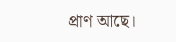প্রাণ আছে।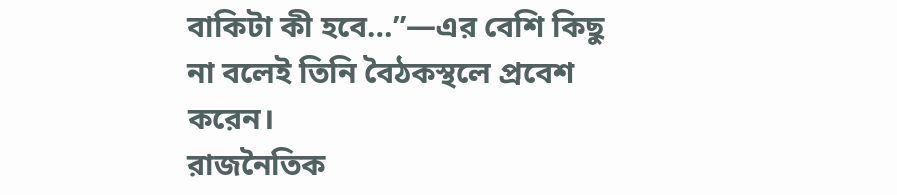বাকিটা কী হবে…”—এর বেশি কিছু না বলেই তিনি বৈঠকস্থলে প্রবেশ করেন।
রাজনৈতিক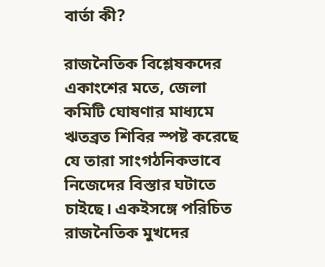বার্তা কী?

রাজনৈতিক বিশ্লেষকদের একাংশের মতে, জেলা কমিটি ঘোষণার মাধ্যমে ঋতব্রত শিবির স্পষ্ট করেছে যে তারা সাংগঠনিকভাবে নিজেদের বিস্তার ঘটাতে চাইছে। একইসঙ্গে পরিচিত রাজনৈতিক মুখদের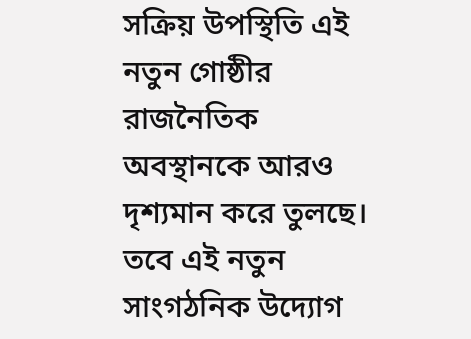সক্রিয় উপস্থিতি এই নতুন গোষ্ঠীর রাজনৈতিক অবস্থানকে আরও দৃশ্যমান করে তুলছে।
তবে এই নতুন সাংগঠনিক উদ্যোগ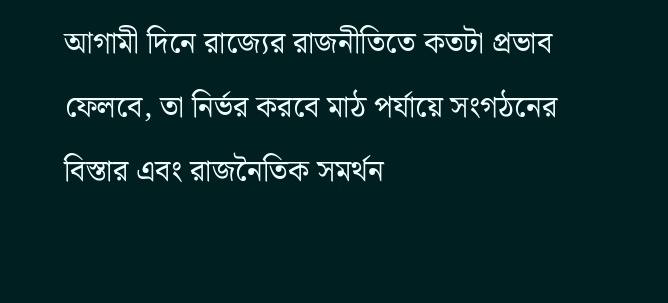আগামী দিনে রাজ্যের রাজনীতিতে কতটা প্রভাব ফেলবে, তা নির্ভর করবে মাঠ পর্যায়ে সংগঠনের বিস্তার এবং রাজনৈতিক সমর্থন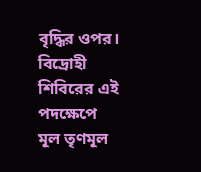বৃদ্ধির ওপর। বিদ্রোহী শিবিরের এই পদক্ষেপে মূল তৃণমূল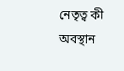নেতৃত্ব কী অবস্থান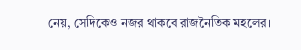নেয়, সেদিকেও নজর থাকবে রাজনৈতিক মহলের।